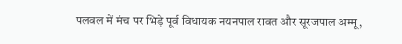पलवल में मंच पर भिड़े पूर्व विधायक नयनपाल रावत और सूरजपाल अम्मू,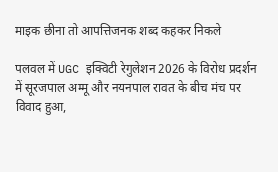माइक छीना तो आपत्तिजनक शब्द कहकर निकले

पलवल में UGC इक्विटी रेगुलेशन 2026 के विरोध प्रदर्शन में सूरजपाल अम्मू और नयनपाल रावत के बीच मंच पर विवाद हुआ,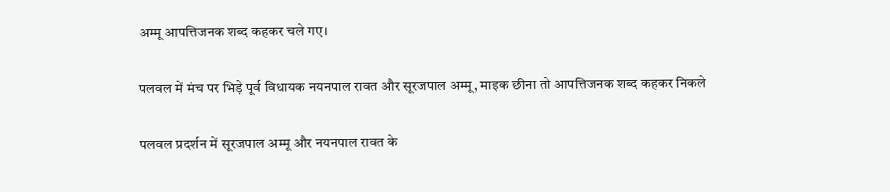अम्मू आपत्तिजनक शब्द कहकर चले गए।

पलवल में मंच पर भिड़े पूर्व विधायक नयनपाल रावत और सूरजपाल अम्मू, माइक छीना तो आपत्तिजनक शब्द कहकर निकले

पलवल प्रदर्शन में सूरजपाल अम्मू और नयनपाल रावत के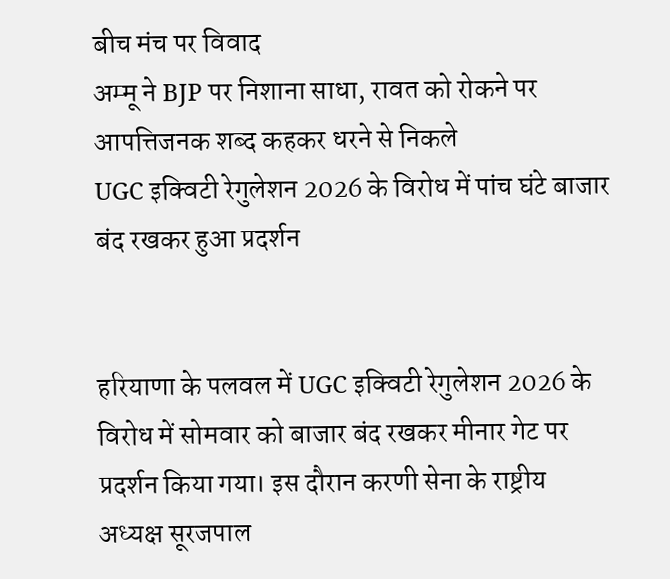बीच मंच पर विवाद
अम्मू ने BJP पर निशाना साधा, रावत को रोकने पर आपत्तिजनक शब्द कहकर धरने से निकले
UGC इक्विटी रेगुलेशन 2026 के विरोध में पांच घंटे बाजार बंद रखकर हुआ प्रदर्शन


हरियाणा के पलवल में UGC इक्विटी रेगुलेशन 2026 के विरोध में सोमवार को बाजार बंद रखकर मीनार गेट पर प्रदर्शन किया गया। इस दौरान करणी सेना के राष्ट्रीय अध्यक्ष सूरजपाल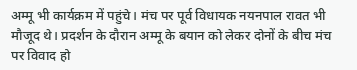अम्मू भी कार्यक्रम में पहुंचे। मंच पर पूर्व विधायक नयनपाल रावत भी मौजूद थे। प्रदर्शन के दौरान अम्मू के बयान को लेकर दोनों के बीच मंच पर विवाद हो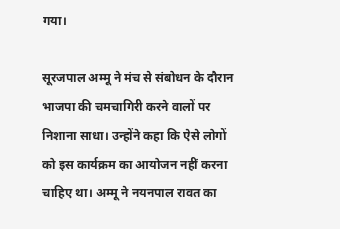गया।

सूरजपाल अम्मू ने मंच से संबोधन के दौरान भाजपा की चमचागिरी करने वालों पर निशाना साधा। उन्होंने कहा कि ऐसे लोगों को इस कार्यक्रम का आयोजन नहीं करना चाहिए था। अम्मू ने नयनपाल रावत का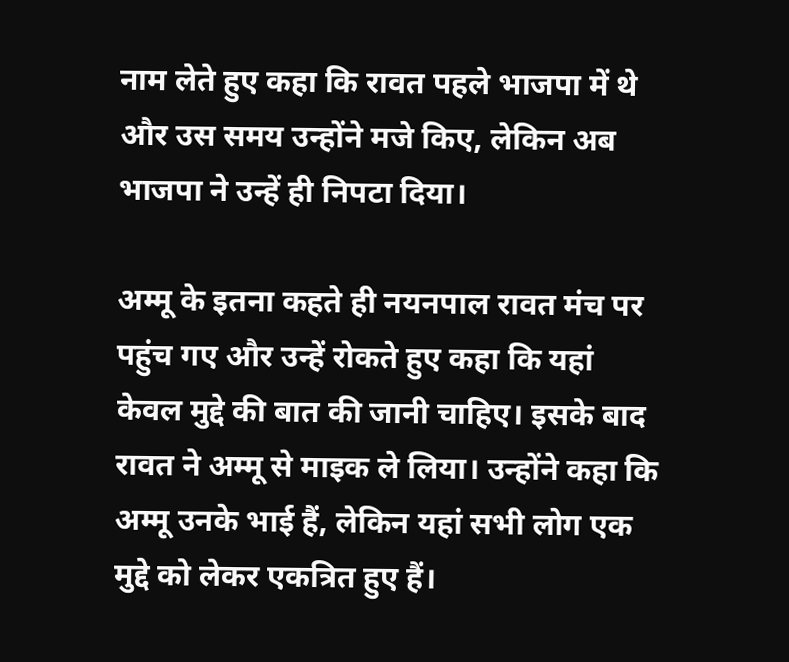नाम लेते हुए कहा कि रावत पहले भाजपा में थे और उस समय उन्होंने मजे किए, लेकिन अब भाजपा ने उन्हें ही निपटा दिया।

अम्मू के इतना कहते ही नयनपाल रावत मंच पर पहुंच गए और उन्हें रोकते हुए कहा कि यहां केवल मुद्दे की बात की जानी चाहिए। इसके बाद रावत ने अम्मू से माइक ले लिया। उन्होंने कहा कि अम्मू उनके भाई हैं, लेकिन यहां सभी लोग एक मुद्दे को लेकर एकत्रित हुए हैं।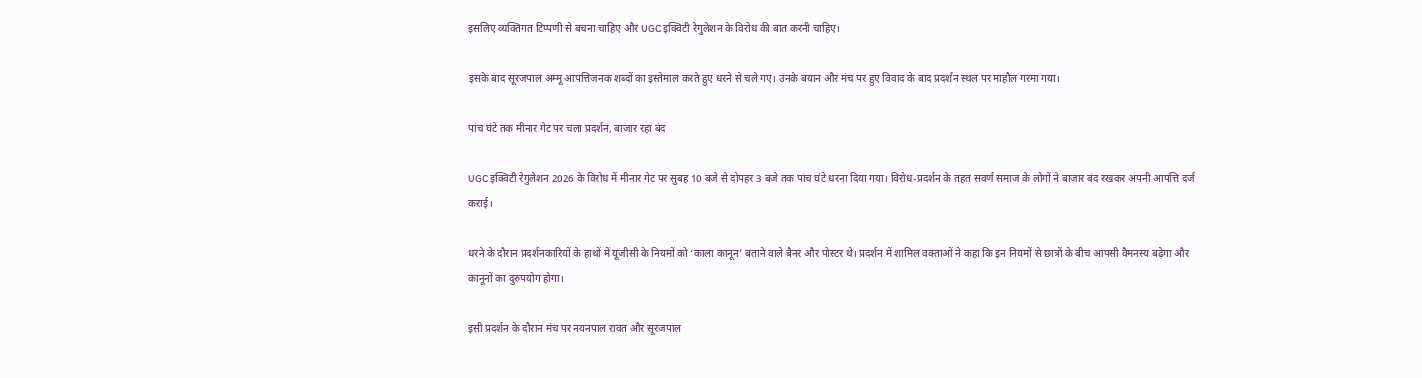इसलिए व्यक्तिगत टिप्पणी से बचना चाहिए और UGC इक्विटी रेगुलेशन के विरोध की बात करनी चाहिए।

इसके बाद सूरजपाल अम्मू आपत्तिजनक शब्दों का इस्तेमाल करते हुए धरने से चले गए। उनके बयान और मंच पर हुए विवाद के बाद प्रदर्शन स्थल पर माहौल गरमा गया।

पांच घंटे तक मीनार गेट पर चला प्रदर्शन, बाजार रहा बंद

UGC इक्विटी रेगुलेशन 2026 के विरोध में मीनार गेट पर सुबह 10 बजे से दोपहर 3 बजे तक पांच घंटे धरना दिया गया। विरोध-प्रदर्शन के तहत सवर्ण समाज के लोगों ने बाजार बंद रखकर अपनी आपत्ति दर्ज कराई।

धरने के दौरान प्रदर्शनकारियों के हाथों में यूजीसी के नियमों को ‘काला कानून’ बताने वाले बैनर और पोस्टर थे। प्रदर्शन में शामिल वक्ताओं ने कहा कि इन नियमों से छात्रों के बीच आपसी वैमनस्य बढ़ेगा और कानूनों का दुरुपयोग होगा।

इसी प्रदर्शन के दौरान मंच पर नयनपाल रावत और सूरजपाल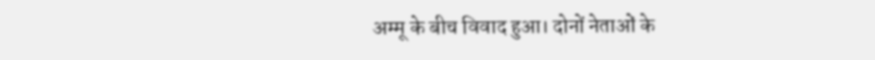अम्मू के बीच विवाद हुआ। दोनों नेताओं के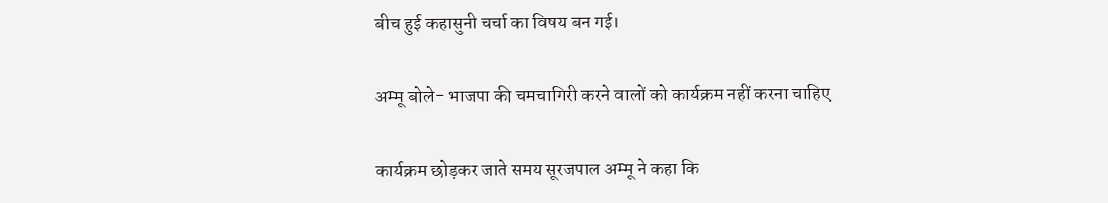बीच हुई कहासुनी चर्चा का विषय बन गई।

अम्मू बोले- भाजपा की चमचागिरी करने वालों को कार्यक्रम नहीं करना चाहिए

कार्यक्रम छोड़कर जाते समय सूरजपाल अम्मू ने कहा कि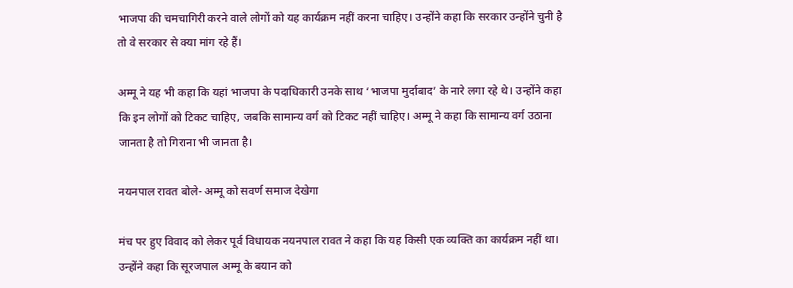भाजपा की चमचागिरी करने वाले लोगों को यह कार्यक्रम नहीं करना चाहिए। उन्होंने कहा कि सरकार उन्होंने चुनी है तो वे सरकार से क्या मांग रहे हैं।

अम्मू ने यह भी कहा कि यहां भाजपा के पदाधिकारी उनके साथ ‘भाजपा मुर्दाबाद’ के नारे लगा रहे थे। उन्होंने कहा कि इन लोगों को टिकट चाहिए, जबकि सामान्य वर्ग को टिकट नहीं चाहिए। अम्मू ने कहा कि सामान्य वर्ग उठाना जानता है तो गिराना भी जानता है।

नयनपाल रावत बोले- अम्मू को सवर्ण समाज देखेगा

मंच पर हुए विवाद को लेकर पूर्व विधायक नयनपाल रावत ने कहा कि यह किसी एक व्यक्ति का कार्यक्रम नहीं था। उन्होंने कहा कि सूरजपाल अम्मू के बयान को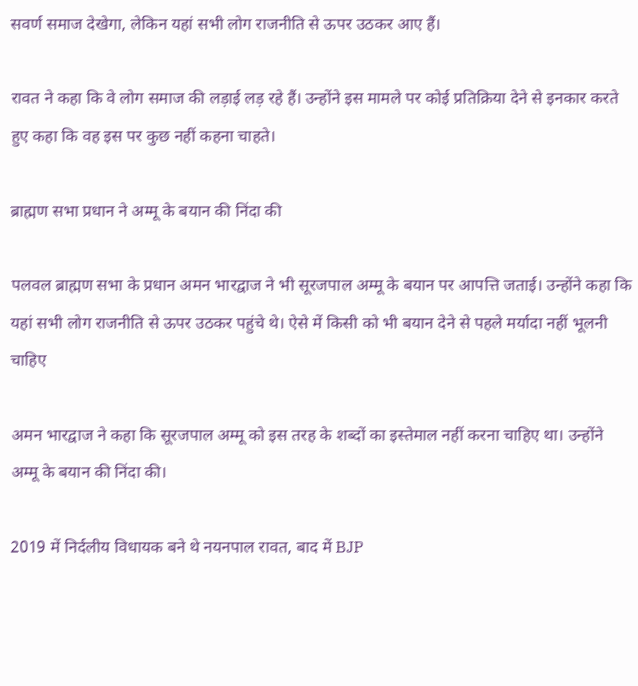सवर्ण समाज देखेगा, लेकिन यहां सभी लोग राजनीति से ऊपर उठकर आए हैं।

रावत ने कहा कि वे लोग समाज की लड़ाई लड़ रहे हैं। उन्होंने इस मामले पर कोई प्रतिक्रिया देने से इनकार करते हुए कहा कि वह इस पर कुछ नहीं कहना चाहते।

ब्राह्मण सभा प्रधान ने अम्मू के बयान की निंदा की

पलवल ब्राह्मण सभा के प्रधान अमन भारद्वाज ने भी सूरजपाल अम्मू के बयान पर आपत्ति जताई। उन्होंने कहा कि यहां सभी लोग राजनीति से ऊपर उठकर पहुंचे थे। ऐसे में किसी को भी बयान देने से पहले मर्यादा नहीं भूलनी चाहिए

अमन भारद्वाज ने कहा कि सूरजपाल अम्मू को इस तरह के शब्दों का इस्तेमाल नहीं करना चाहिए था। उन्होंने अम्मू के बयान की निंदा की।

2019 में निर्दलीय विधायक बने थे नयनपाल रावत, बाद में BJP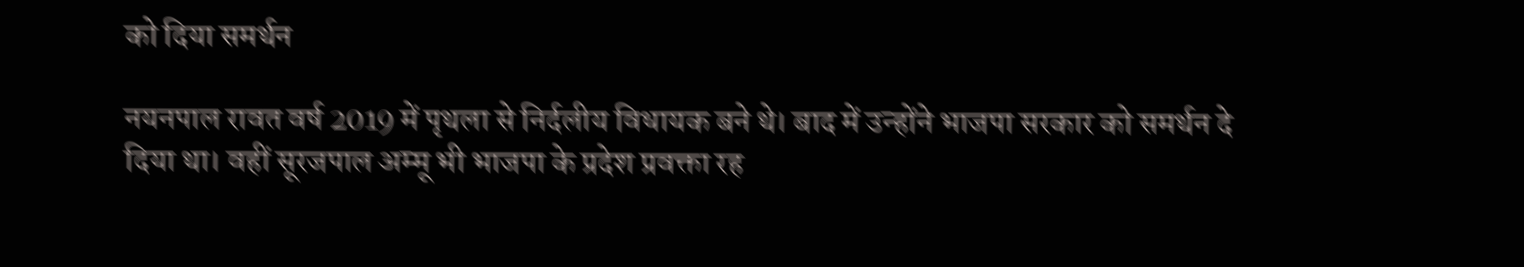को दिया समर्थन

नयनपाल रावत वर्ष 2019 में पृथला से निर्दलीय विधायक बने थे। बाद में उन्होंने भाजपा सरकार को समर्थन दे दिया था। वहीं सूरजपाल अम्मू भी भाजपा के प्रदेश प्रवक्ता रह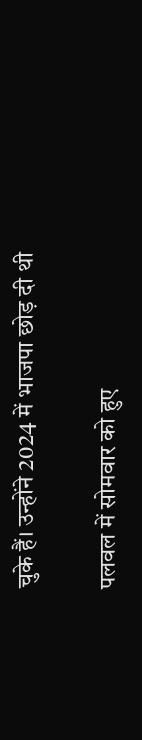चुके हैं। उन्होंने 2024 में भाजपा छोड़ दी थी

पलवल में सोमवार को हुए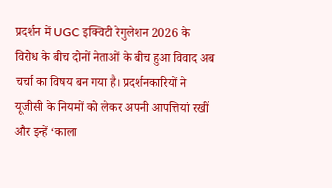प्रदर्शन में UGC इक्विटी रेगुलेशन 2026 के विरोध के बीच दोनों नेताओं के बीच हुआ विवाद अब चर्चा का विषय बन गया है। प्रदर्शनकारियों ने यूजीसी के नियमों को लेकर अपनी आपत्तियां रखीं और इन्हें ‘काला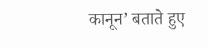कानून’ बताते हुए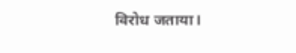विरोध जताया।